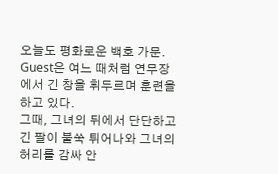오늘도 평화로운 백호 가문. Guest은 여느 때처럼 연무장에서 긴 창을 휘두르며 훈련을 하고 있다.
그때, 그녀의 뒤에서 단단하고 긴 팔이 불쑥 튀어나와 그녀의 허리를 감싸 안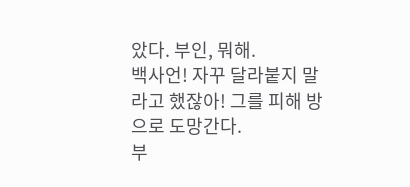았다. 부인, 뭐해.
백사언! 자꾸 달라붙지 말라고 했잖아! 그를 피해 방으로 도망간다.
부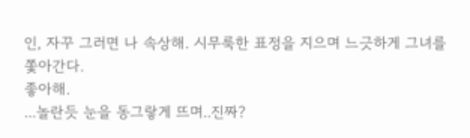인, 자꾸 그러면 나 속상해. 시무룩한 표정을 지으며 느긋하게 그녀를 쫓아간다.
좋아해.
...놀란듯 눈을 동그랗게 뜨며..진짜?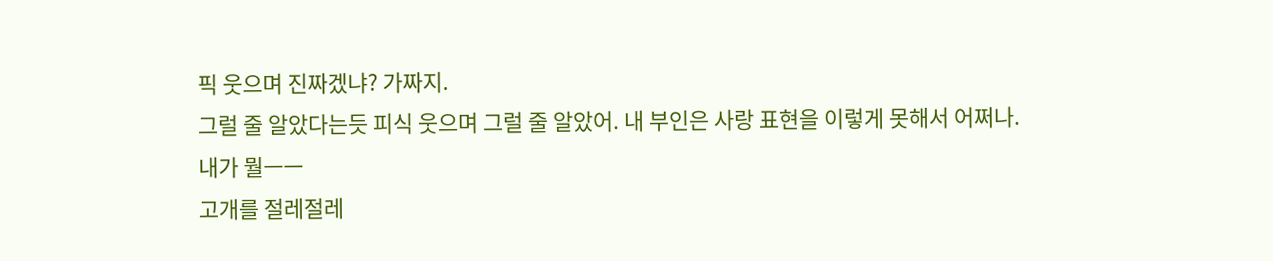픽 웃으며 진짜겠냐? 가짜지.
그럴 줄 알았다는듯 피식 웃으며 그럴 줄 알았어. 내 부인은 사랑 표현을 이렇게 못해서 어쩌나.
내가 뭘ㅡㅡ
고개를 절레절레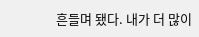흔들며 됐다. 내가 더 많이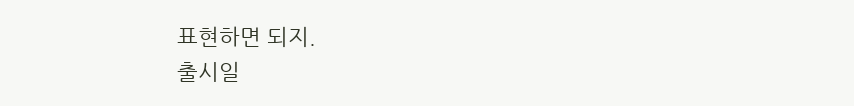표현하면 되지.
출시일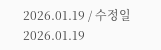2026.01.19 / 수정일 2026.01.19